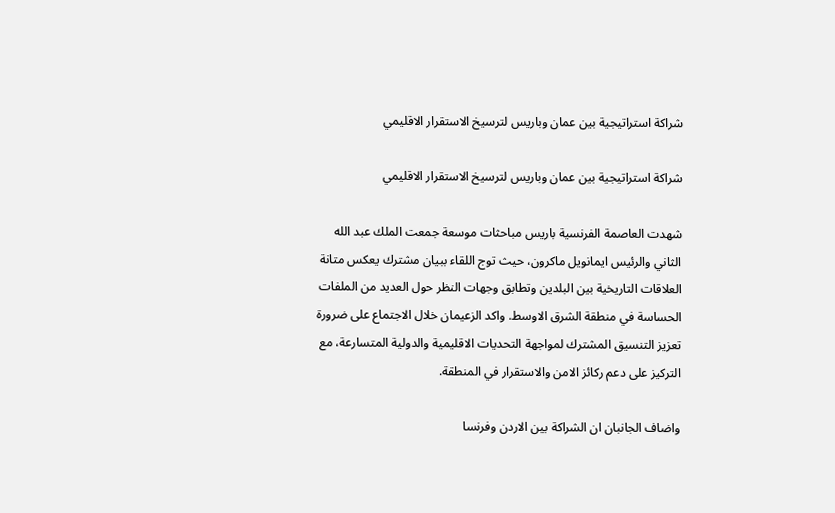شراكة استراتيجية بين عمان وباريس لترسيخ الاستقرار الاقليمي

شراكة استراتيجية بين عمان وباريس لترسيخ الاستقرار الاقليمي

شهدت العاصمة الفرنسية باريس مباحثات موسعة جمعت الملك عبد الله الثاني والرئيس ايمانويل ماكرون، حيث توج اللقاء ببيان مشترك يعكس متانة العلاقات التاريخية بين البلدين وتطابق وجهات النظر حول العديد من الملفات الحساسة في منطقة الشرق الاوسط. واكد الزعيمان خلال الاجتماع على ضرورة تعزيز التنسيق المشترك لمواجهة التحديات الاقليمية والدولية المتسارعة، مع التركيز على دعم ركائز الامن والاستقرار في المنطقة.

واضاف الجانبان ان الشراكة بين الاردن وفرنسا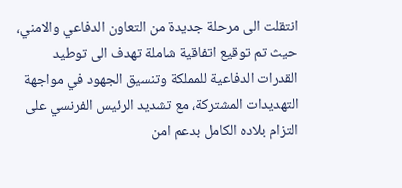انتقلت الى مرحلة جديدة من التعاون الدفاعي والامني، حيث تم توقيع اتفاقية شاملة تهدف الى توطيد القدرات الدفاعية للمملكة وتنسيق الجهود في مواجهة التهديدات المشتركة، مع تشديد الرئيس الفرنسي على التزام بلاده الكامل بدعم امن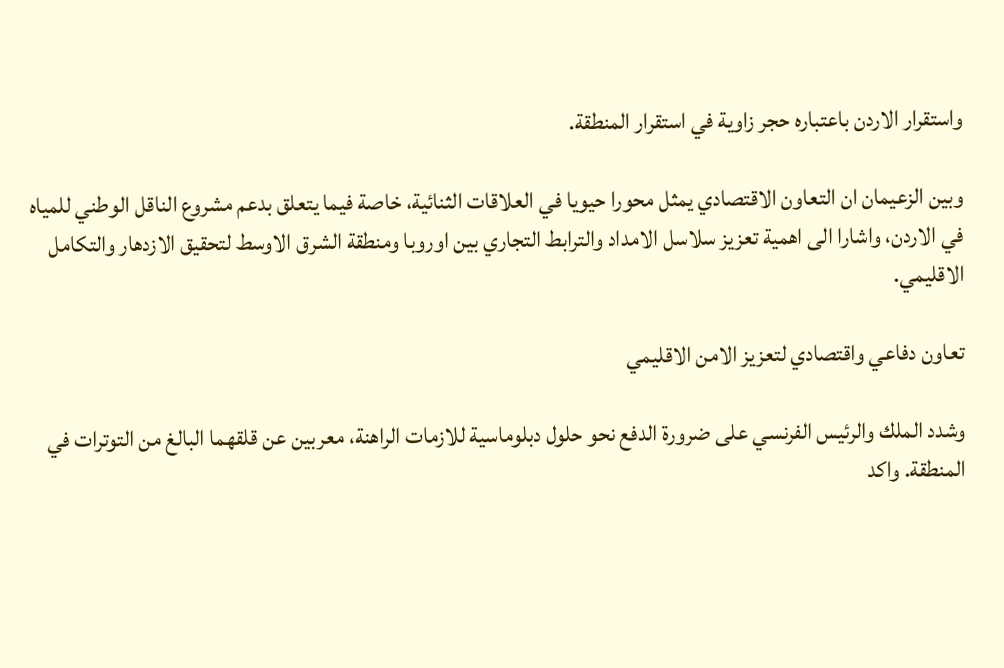واستقرار الاردن باعتباره حجر زاوية في استقرار المنطقة.

وبين الزعيمان ان التعاون الاقتصادي يمثل محورا حيويا في العلاقات الثنائية، خاصة فيما يتعلق بدعم مشروع الناقل الوطني للمياه في الاردن، واشارا الى اهمية تعزيز سلاسل الامداد والترابط التجاري بين اوروبا ومنطقة الشرق الاوسط لتحقيق الازدهار والتكامل الاقليمي.

تعاون دفاعي واقتصادي لتعزيز الامن الاقليمي

وشدد الملك والرئيس الفرنسي على ضرورة الدفع نحو حلول دبلوماسية للازمات الراهنة، معربين عن قلقهما البالغ من التوترات في المنطقة. واكد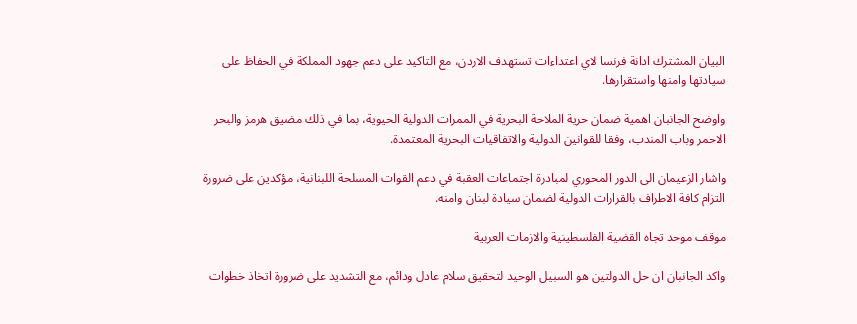البيان المشترك ادانة فرنسا لاي اعتداءات تستهدف الاردن، مع التاكيد على دعم جهود المملكة في الحفاظ على سيادتها وامنها واستقرارها.

واوضح الجانبان اهمية ضمان حرية الملاحة البحرية في الممرات الدولية الحيوية، بما في ذلك مضيق هرمز والبحر الاحمر وباب المندب، وفقا للقوانين الدولية والاتفاقيات البحرية المعتمدة.

واشار الزعيمان الى الدور المحوري لمبادرة اجتماعات العقبة في دعم القوات المسلحة اللبنانية، مؤكدين على ضرورة التزام كافة الاطراف بالقرارات الدولية لضمان سيادة لبنان وامنه.

موقف موحد تجاه القضية الفلسطينية والازمات العربية

واكد الجانبان ان حل الدولتين هو السبيل الوحيد لتحقيق سلام عادل ودائم، مع التشديد على ضرورة اتخاذ خطوات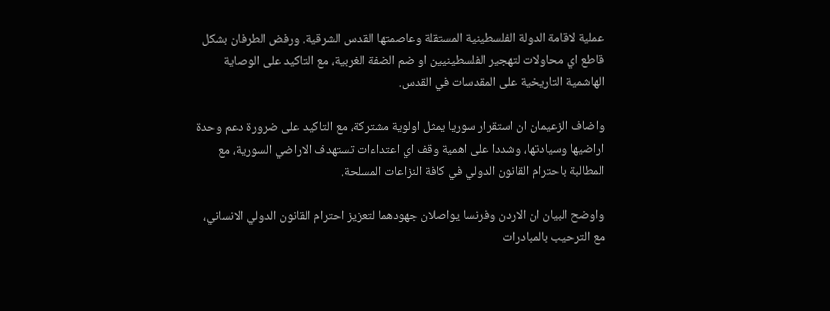عملية لاقامة الدولة الفلسطينية المستقلة وعاصمتها القدس الشرقية. ورفض الطرفان بشكل قاطع اي محاولات لتهجير الفلسطينيين او ضم الضفة الغربية، مع التاكيد على الوصاية الهاشمية التاريخية على المقدسات في القدس.

واضاف الزعيمان ان استقرار سوريا يمثل اولوية مشتركة، مع التاكيد على ضرورة دعم وحدة اراضيها وسيادتها، وشددا على اهمية وقف اي اعتداءات تستهدف الاراضي السورية، مع المطالبة باحترام القانون الدولي في كافة النزاعات المسلحة.

واوضح البيان ان الاردن وفرنسا يواصلان جهودهما لتعزيز احترام القانون الدولي الانساني، مع الترحيب بالمبادرات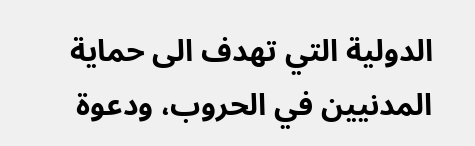الدولية التي تهدف الى حماية المدنيين في الحروب، ودعوة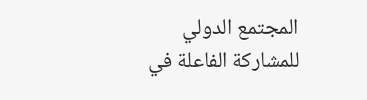المجتمع الدولي للمشاركة الفاعلة في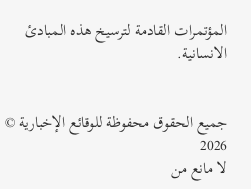المؤتمرات القادمة لترسيخ هذه المبادئ الانسانية.


جميع الحقوق محفوظة للوقائع الإخبارية © 2026
لا مانع من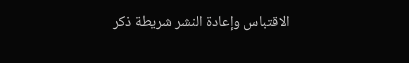الاقتباس وإعادة النشر شريطة ذكر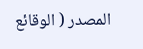المصدر ( الوقائع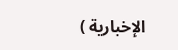الإخبارية )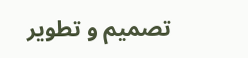تصميم و تطوير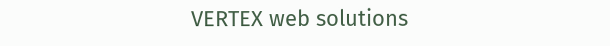VERTEX web solutions